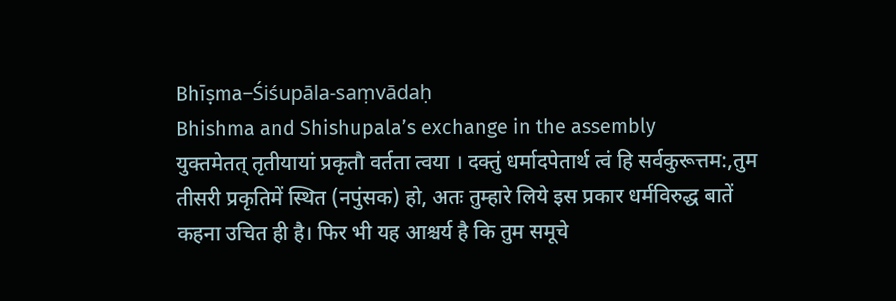Bhīṣma–Śiśupāla-saṃvādaḥ
Bhishma and Shishupala’s exchange in the assembly
युक्तमेतत् तृतीयायां प्रकृतौ वर्तता त्वया । दक्तुं धर्मादपेतार्थ त्वं हि सर्वकुरूत्तम:,तुम तीसरी प्रकृतिमें स्थित (नपुंसक) हो, अतः तुम्हारे लिये इस प्रकार धर्मविरुद्ध बातें कहना उचित ही है। फिर भी यह आश्चर्य है कि तुम समूचे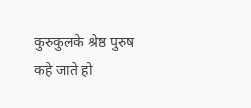कुरुकुलके श्रेष्ठ पुरुष कहे जाते हो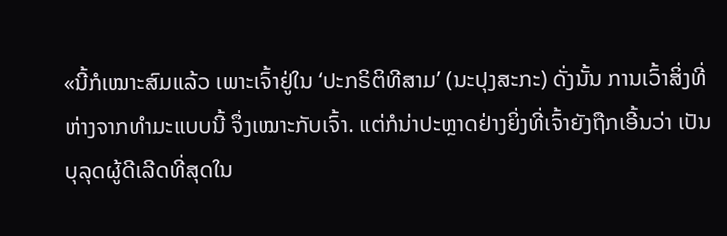«ນີ້ກໍເໝາະສົມແລ້ວ ເພາະເຈົ້າຢູ່ໃນ ‘ປະກຣິຕິທີສາມ’ (ນະປຸງສະກະ) ດັ່ງນັ້ນ ການເວົ້າສິ່ງທີ່ຫ່າງຈາກທຳມະແບບນີ້ ຈຶ່ງເໝາະກັບເຈົ້າ. ແຕ່ກໍນ່າປະຫຼາດຢ່າງຍິ່ງທີ່ເຈົ້າຍັງຖືກເອີ້ນວ່າ ເປັນບຸລຸດຜູ້ດີເລີດທີ່ສຸດໃນ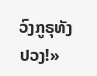ວົງກູຣຸທັງປວງ!»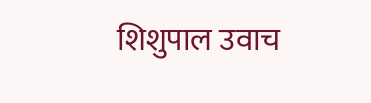शिशुपाल उवाच